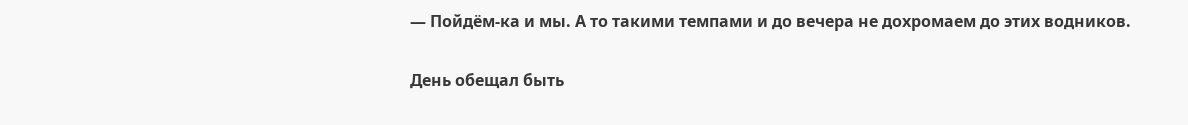— Пойдём-ка и мы. А то такими темпами и до вечера не дохромаем до этих водников.

День обещал быть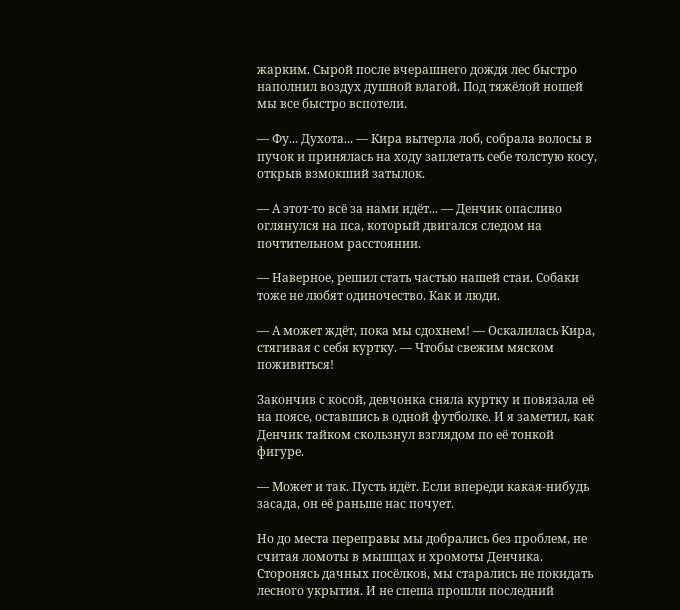жарким. Сырой после вчерашнего дождя лес быстро наполнил воздух душной влагой. Под тяжёлой ношей мы все быстро вспотели.

— Фу... Духота... — Кира вытерла лоб, собрала волосы в пучок и принялась на ходу заплетать себе толстую косу, открыв взмокший затылок.

— А этот-то всё за нами идёт... — Денчик опасливо оглянулся на пса, который двигался следом на почтительном расстоянии.

— Наверное, решил стать частью нашей стаи. Собаки тоже не любят одиночество. Как и люди.

— А может ждёт, пока мы сдохнем! — Оскалилась Кира, стягивая с себя куртку. — Чтобы свежим мяском поживиться!

Закончив с косой, девчонка сняла куртку и повязала её на поясе, оставшись в одной футболке. И я заметил, как Денчик тайком скользнул взглядом по её тонкой фигуре.

— Может и так. Пусть идёт. Если впереди какая-нибудь засада, он её раньше нас почует.

Но до места переправы мы добрались без проблем, не считая ломоты в мышцах и хромоты Денчика. Сторонясь дачных посёлков, мы старались не покидать лесного укрытия. И не спеша прошли последний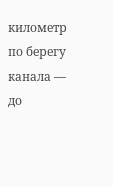километр по берегу канала — до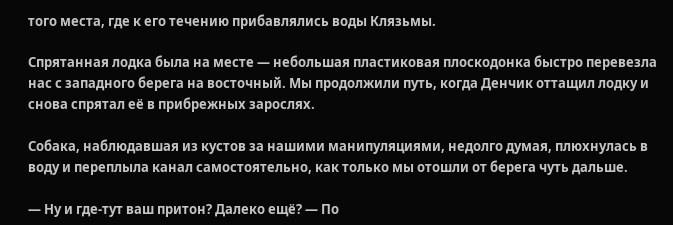того места, где к его течению прибавлялись воды Клязьмы.

Спрятанная лодка была на месте — небольшая пластиковая плоскодонка быстро перевезла нас с западного берега на восточный. Мы продолжили путь, когда Денчик оттащил лодку и снова спрятал её в прибрежных зарослях.

Собака, наблюдавшая из кустов за нашими манипуляциями, недолго думая, плюхнулась в воду и переплыла канал самостоятельно, как только мы отошли от берега чуть дальше.

— Ну и где-тут ваш притон? Далеко ещё? — По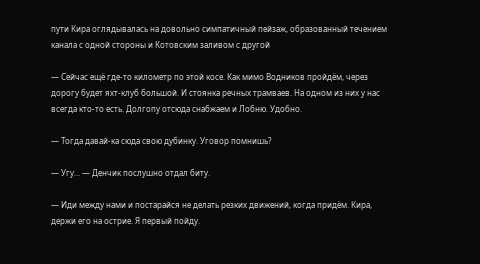пути Кира оглядывалась на довольно симпатичный пейзаж, образованный течением канала с одной стороны и Котовским заливом с другой

— Сейчас ещё где-то километр по этой косе. Как мимо Водников пройдём, через дорогу будет яхт-клуб большой. И стоянка речных трамваев. На одном из них у нас всегда кто-то есть. Долгопу отсюда снабжаем и Лобню. Удобно.

— Тогда давай-ка сюда свою дубинку. Уговор помнишь?

— Угу... — Денчик послушно отдал биту.

— Иди между нами и постарайся не делать резких движений, когда придём. Кира, держи его на острие. Я первый пойду.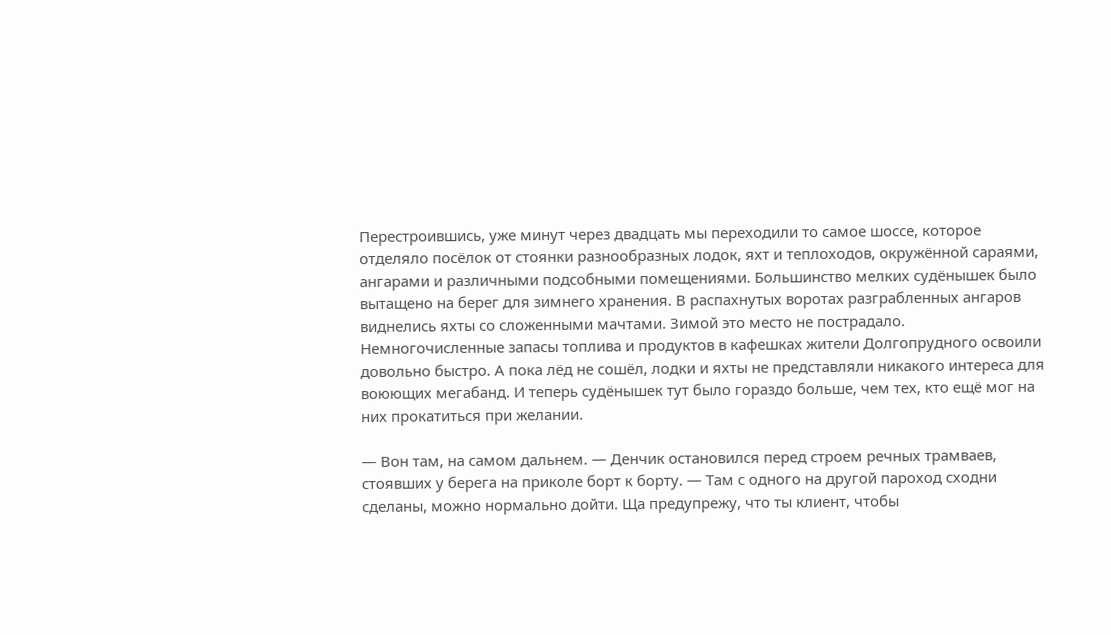Перестроившись, уже минут через двадцать мы переходили то самое шоссе, которое отделяло посёлок от стоянки разнообразных лодок, яхт и теплоходов, окружённой сараями, ангарами и различными подсобными помещениями. Большинство мелких судёнышек было вытащено на берег для зимнего хранения. В распахнутых воротах разграбленных ангаров виднелись яхты со сложенными мачтами. Зимой это место не пострадало. Немногочисленные запасы топлива и продуктов в кафешках жители Долгопрудного освоили довольно быстро. А пока лёд не сошёл, лодки и яхты не представляли никакого интереса для воюющих мегабанд. И теперь судёнышек тут было гораздо больше, чем тех, кто ещё мог на них прокатиться при желании.

— Вон там, на самом дальнем. — Денчик остановился перед строем речных трамваев, стоявших у берега на приколе борт к борту. — Там с одного на другой пароход сходни сделаны, можно нормально дойти. Ща предупрежу, что ты клиент, чтобы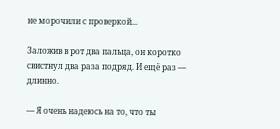не морочили с проверкой...

Заложив в рот два пальца, он коротко свистнул два раза подряд. И ещё раз — длинно.

— Я очень надеюсь на то, что ты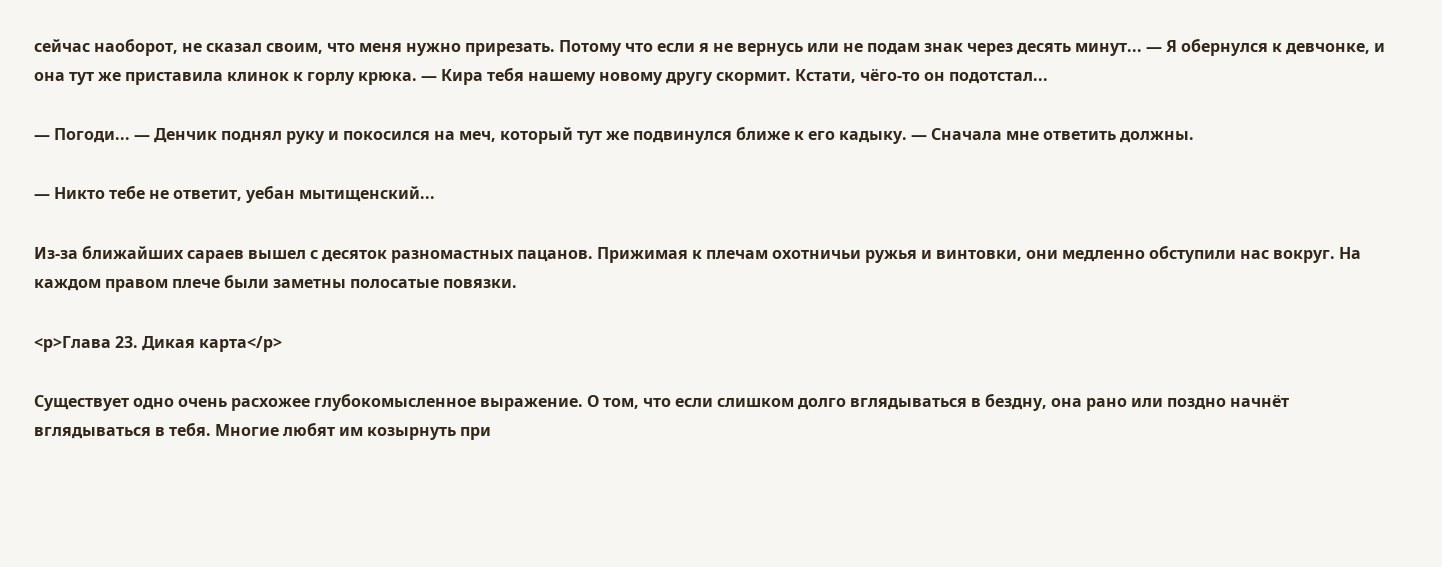сейчас наоборот, не сказал своим, что меня нужно прирезать. Потому что если я не вернусь или не подам знак через десять минут... — Я обернулся к девчонке, и она тут же приставила клинок к горлу крюка. — Кира тебя нашему новому другу скормит. Кстати, чёго-то он подотстал...

— Погоди... — Денчик поднял руку и покосился на меч, который тут же подвинулся ближе к его кадыку. — Сначала мне ответить должны.

— Никто тебе не ответит, уебан мытищенский...

Из-за ближайших сараев вышел с десяток разномастных пацанов. Прижимая к плечам охотничьи ружья и винтовки, они медленно обступили нас вокруг. На каждом правом плече были заметны полосатые повязки.

<p>Глава 23. Дикая карта</p>

Существует одно очень расхожее глубокомысленное выражение. О том, что если слишком долго вглядываться в бездну, она рано или поздно начнёт вглядываться в тебя. Многие любят им козырнуть при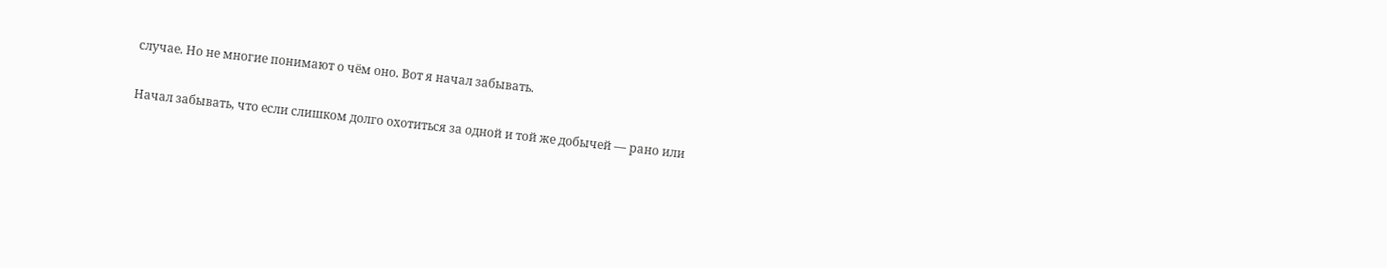случае. Но не многие понимают о чём оно. Вот я начал забывать.

Начал забывать, что если слишком долго охотиться за одной и той же добычей — рано или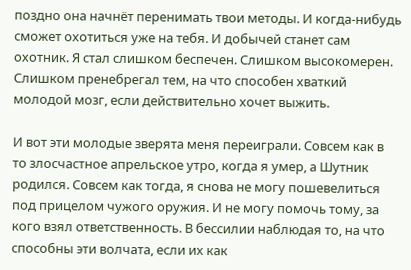поздно она начнёт перенимать твои методы. И когда-нибудь сможет охотиться уже на тебя. И добычей станет сам охотник. Я стал слишком беспечен. Слишком высокомерен. Слишком пренебрегал тем, на что способен хваткий молодой мозг, если действительно хочет выжить.

И вот эти молодые зверята меня переиграли. Совсем как в то злосчастное апрельское утро, когда я умер, а Шутник родился. Совсем как тогда, я снова не могу пошевелиться под прицелом чужого оружия. И не могу помочь тому, за кого взял ответственность. В бессилии наблюдая то, на что способны эти волчата, если их как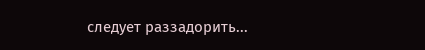следует раззадорить...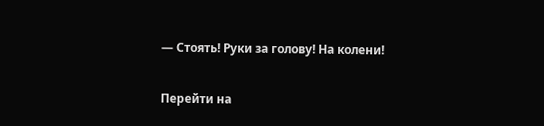— Стоять! Руки за голову! На колени!

Перейти на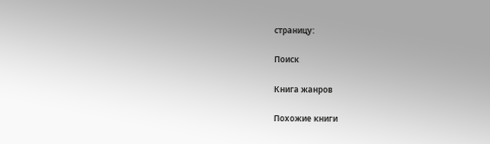страницу:

Поиск

Книга жанров

Похожие книги